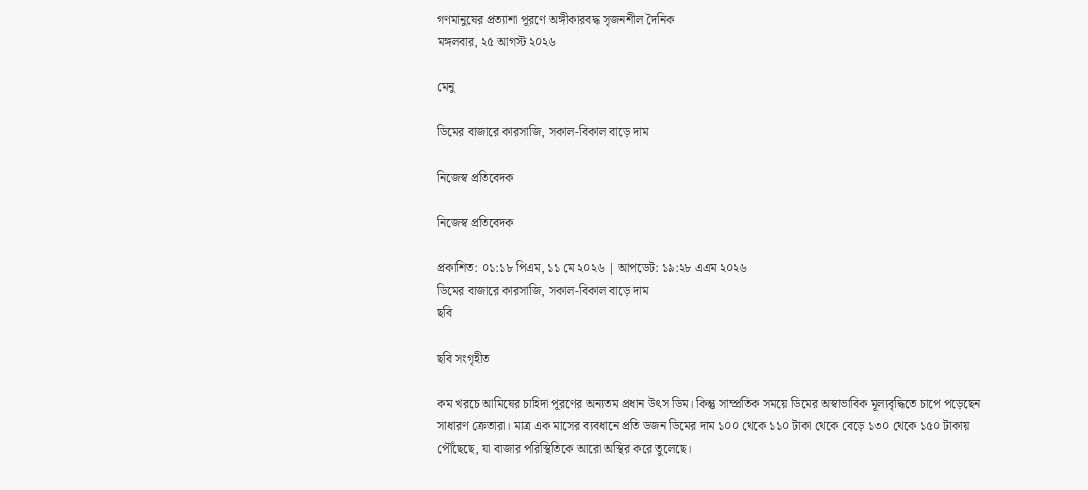গণমানুষের প্রত্যাশা পূরণে অঙ্গীকারবদ্ধ সৃজনশীল দৈনিক
মঙ্গলবার, ২৫ আগস্ট ২০২৬

মেনু

ডিমের বাজারে কারসাজি, সকাল-বিকাল বাড়ে দাম

নিজেস্ব প্রতিবেদক

নিজেস্ব প্রতিবেদক

প্রকাশিত: ০১:১৮ পিএম, ১১ মে ২০২৬ | আপডেট: ১৯:২৮ এএম ২০২৬
ডিমের বাজারে কারসাজি, সকাল-বিকাল বাড়ে দাম
ছবি

ছবি সংগৃহীত

কম খরচে আমিষের চাহিদা পূরণের অন্যতম প্রধান উৎস ডিম। কিন্তু সাম্প্রতিক সময়ে ডিমের অস্বাভাবিক মূল্যবৃদ্ধিতে চাপে পড়েছেন সাধারণ ক্রেতারা। মাত্র এক মাসের ব্যবধানে প্রতি ডজন ডিমের দাম ১০০ থেকে ১১০ টাকা থেকে বেড়ে ১৩০ থেকে ১৫০ টাকায় পৌঁছেছে, যা বাজার পরিস্থিতিকে আরো অস্থির করে তুলেছে।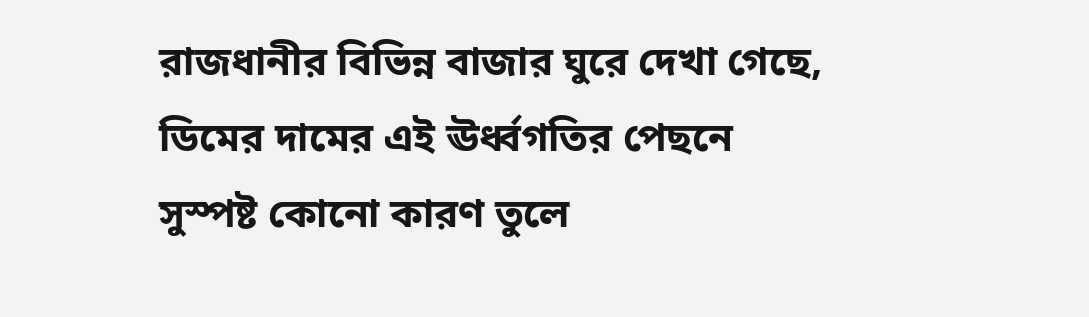রাজধানীর বিভিন্ন বাজার ঘুরে দেখা গেছে, ডিমের দামের এই ঊর্ধ্বগতির পেছনে সুস্পষ্ট কোনো কারণ তুলে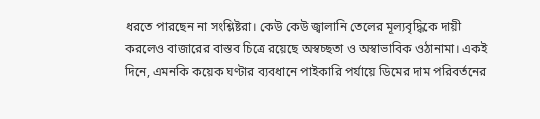ধরতে পারছেন না সংশ্লিষ্টরা। কেউ কেউ জ্বালানি তেলের মূল্যবৃদ্ধিকে দায়ী করলেও বাজারের বাস্তব চিত্রে রয়েছে অস্বচ্ছতা ও অস্বাভাবিক ওঠানামা। একই দিনে, এমনকি কয়েক ঘণ্টার ব্যবধানে পাইকারি পর্যায়ে ডিমের দাম পরিবর্তনের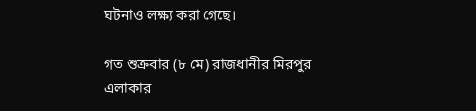ঘটনাও লক্ষ্য করা গেছে।

গত শুক্রবার (৮ মে) রাজধানীর মিরপুর এলাকার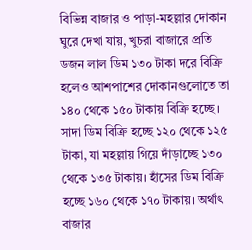বিভিন্ন বাজার ও পাড়া-মহল্লার দোকান ঘুরে দেখা যায়, খুচরা বাজারে প্রতি ডজন লাল ডিম ১৩০ টাকা দরে বিক্রি হলেও আশপাশের দোকানগুলোতে তা ১৪০ থেকে ১৫০ টাকায় বিক্রি হচ্ছে। সাদা ডিম বিক্রি হচ্ছে ১২০ থেকে ১২৫ টাকা, যা মহল্লায় গিয়ে দাঁড়াচ্ছে ১৩০ থেকে ১৩৫ টাকায়। হাঁসের ডিম বিক্রি হচ্ছে ১৬০ থেকে ১৭০ টাকায়। অর্থাৎ বাজার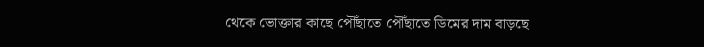থেকে ভোক্তার কাছে পৌঁছাতে পৌঁছাতে ডিমের দাম বাড়ছে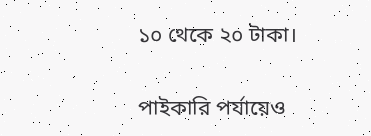১০ থেকে ২০ টাকা।

পাইকারি পর্যায়েও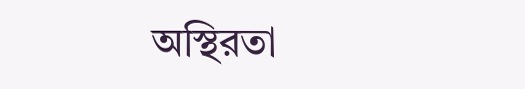অস্থিরতা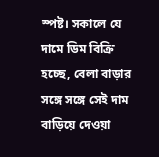স্পষ্ট। সকালে যে দামে ডিম বিক্রি হচ্ছে, বেলা বাড়ার সঙ্গে সঙ্গে সেই দাম বাড়িয়ে দেওয়া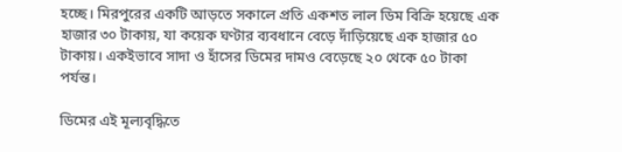হচ্ছে। মিরপুরের একটি আড়তে সকালে প্রতি একশত লাল ডিম বিক্রি হয়েছে এক হাজার ৩০ টাকায়, যা কয়েক ঘণ্টার ব্যবধানে বেড়ে দাঁড়িয়েছে এক হাজার ৫০ টাকায়। একইভাবে সাদা ও হাঁসের ডিমের দামও বেড়েছে ২০ থেকে ৫০ টাকা পর্যন্ত।

ডিমের এই মূল্যবৃদ্ধিতে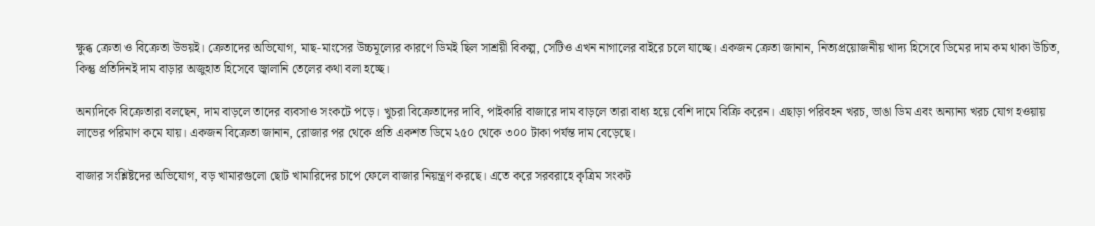ক্ষুব্ধ ক্রেতা ও বিক্রেতা উভয়ই। ক্রেতাদের অভিযোগ, মাছ-মাংসের উচ্চমূল্যের কারণে ডিমই ছিল সাশ্রয়ী বিকল্প, সেটিও এখন নাগালের বাইরে চলে যাচ্ছে। একজন ক্রেতা জানান, নিত্যপ্রয়োজনীয় খাদ্য হিসেবে ডিমের দাম কম থাকা উচিত, কিন্তু প্রতিদিনই দাম বাড়ার অজুহাত হিসেবে জ্বালানি তেলের কথা বলা হচ্ছে।

অন্যদিকে বিক্রেতারা বলছেন, দাম বাড়লে তাদের ব্যবসাও সংকটে পড়ে। খুচরা বিক্রেতাদের দাবি, পাইকারি বাজারে দাম বাড়লে তারা বাধ্য হয়ে বেশি দামে বিক্রি করেন। এছাড়া পরিবহন খরচ, ভাঙা ডিম এবং অন্যান্য খরচ যোগ হওয়ায় লাভের পরিমাণ কমে যায়। একজন বিক্রেতা জানান, রোজার পর থেকে প্রতি একশত ডিমে ২৫০ থেকে ৩০০ টাকা পর্যন্ত দাম বেড়েছে।

বাজার সংশ্লিষ্টদের অভিযোগ, বড় খামারগুলো ছোট খামারিদের চাপে ফেলে বাজার নিয়ন্ত্রণ করছে। এতে করে সরবরাহে কৃত্রিম সংকট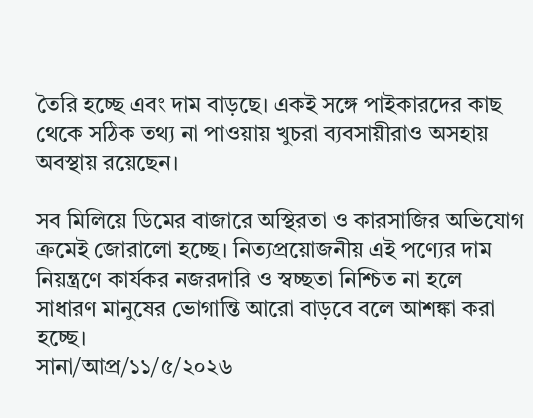তৈরি হচ্ছে এবং দাম বাড়ছে। একই সঙ্গে পাইকারদের কাছ থেকে সঠিক তথ্য না পাওয়ায় খুচরা ব্যবসায়ীরাও অসহায় অবস্থায় রয়েছেন।

সব মিলিয়ে ডিমের বাজারে অস্থিরতা ও কারসাজির অভিযোগ ক্রমেই জোরালো হচ্ছে। নিত্যপ্রয়োজনীয় এই পণ্যের দাম নিয়ন্ত্রণে কার্যকর নজরদারি ও স্বচ্ছতা নিশ্চিত না হলে সাধারণ মানুষের ভোগান্তি আরো বাড়বে বলে আশঙ্কা করা হচ্ছে।
সানা/আপ্র/১১/৫/২০২৬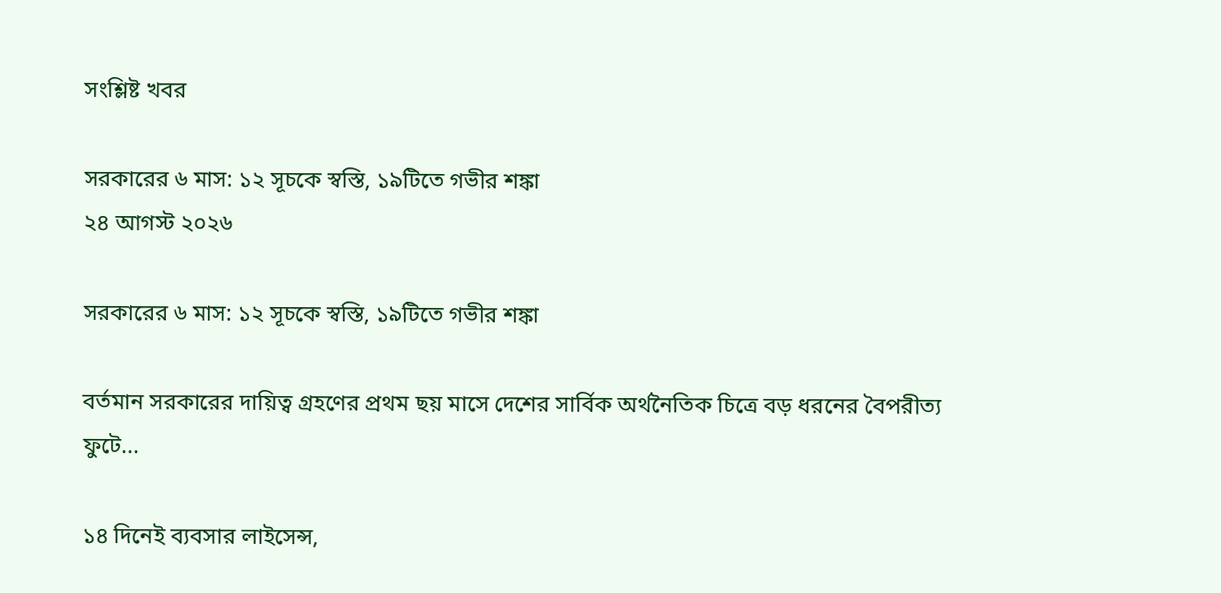সংশ্লিষ্ট খবর

সরকারের ৬ মাস: ১২ সূচকে স্বস্তি, ১৯টিতে গভীর শঙ্কা
২৪ আগস্ট ২০২৬

সরকারের ৬ মাস: ১২ সূচকে স্বস্তি, ১৯টিতে গভীর শঙ্কা

বর্তমান সরকারের দায়িত্ব গ্রহণের প্রথম ছয় মাসে দেশের সার্বিক অর্থনৈতিক চিত্রে বড় ধরনের বৈপরীত্য ফুটে...

১৪ দিনেই ব্যবসার লাইসেন্স,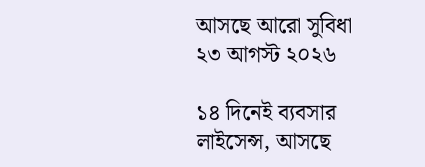আসছে আরো সুবিধা
২৩ আগস্ট ২০২৬

১৪ দিনেই ব্যবসার লাইসেন্স, আসছে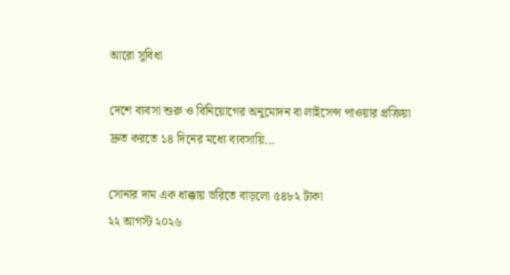আরো সুবিধা

দেশে ব্যবসা শুরু ও বিনিয়োগের অনুমোদন বা লাইসেন্স পাওয়ার প্রক্রিয়া দ্রুত করতে ১৪ দিনের মধ্যে ব্যবসায়ি...

সোনার দাম এক ধাক্কায় ভরিতে বাড়লো ৫৪৮২ টাকা
২২ আগস্ট ২০২৬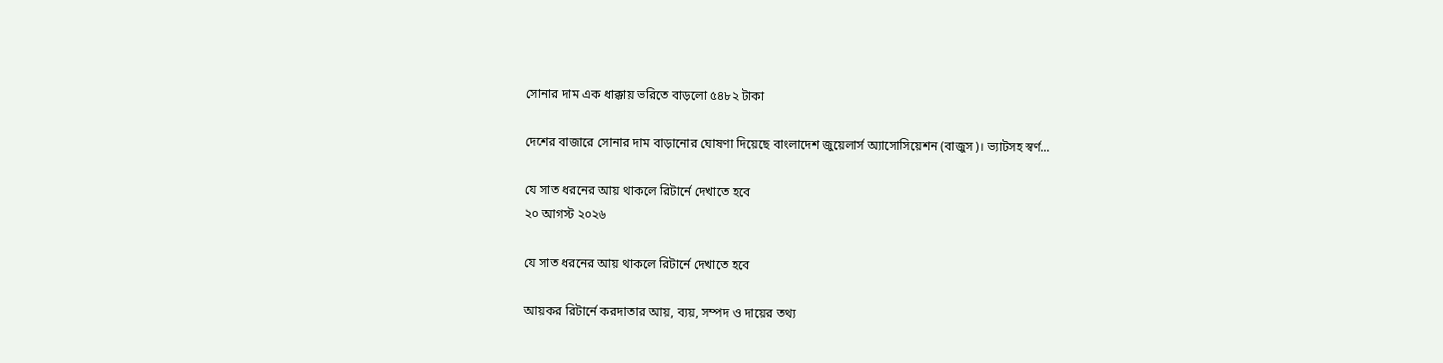সোনার দাম এক ধাক্কায় ভরিতে বাড়লো ৫৪৮২ টাকা

দেশের বাজারে সোনার দাম বাড়ানোর ঘোষণা দিয়েছে বাংলাদেশ জুয়েলার্স অ্যাসোসিয়েশন (বাজুস)। ভ্যাটসহ স্বর্ণ...

যে সাত ধরনের আয় থাকলে রিটার্নে দেখাতে হবে
২০ আগস্ট ২০২৬

যে সাত ধরনের আয় থাকলে রিটার্নে দেখাতে হবে

আয়কর রিটার্নে করদাতার আয়, ব্যয়, সম্পদ ও দায়ের তথ্য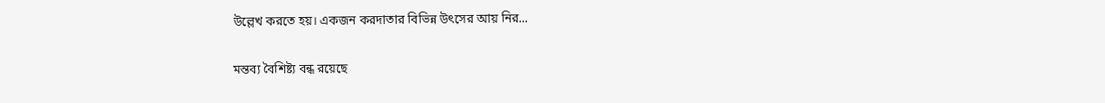উল্লেখ করতে হয়। একজন করদাতার বিভিন্ন উৎসের আয় নির...

মন্তব্য বৈশিষ্ট্য বন্ধ রয়েছে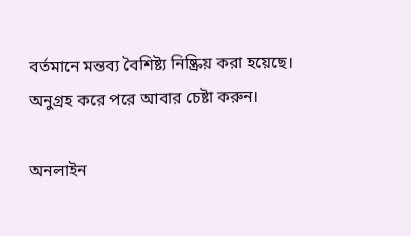বর্তমানে মন্তব্য বৈশিষ্ট্য নিষ্ক্রিয় করা হয়েছে। অনুগ্রহ করে পরে আবার চেষ্টা করুন।

অনলাইন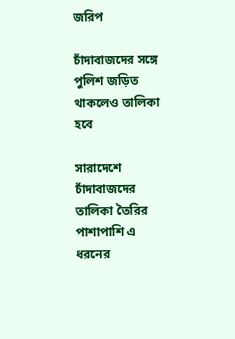জরিপ

চাঁদাবাজদের সঙ্গে পুলিশ জড়িত থাকলেও তালিকা হবে

সারাদেশে চাঁদাবাজদের তালিকা তৈরির পাশাপাশি এ ধরনের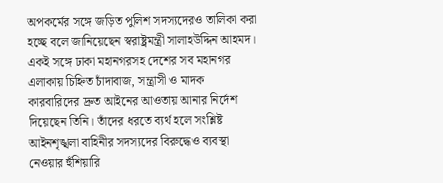অপকর্মের সঙ্গে জড়িত পুলিশ সদস্যদেরও তালিকা করা হচ্ছে বলে জানিয়েছেন স্বরাষ্ট্রমন্ত্রী সালাহউদ্দিন আহমদ। একই সঙ্গে ঢাকা মহানগরসহ দেশের সব মহানগর এলাকায় চিহ্নিত চাঁদাবাজ, সন্ত্রাসী ও মাদক কারবারিদের দ্রুত আইনের আওতায় আনার নির্দেশ দিয়েছেন তিনি। তাঁদের ধরতে ব্যর্থ হলে সংশ্লিষ্ট আইনশৃঙ্খলা বাহিনীর সদস্যদের বিরুদ্ধেও ব্যবস্থা নেওয়ার হুঁশিয়ারি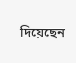দিয়েছেন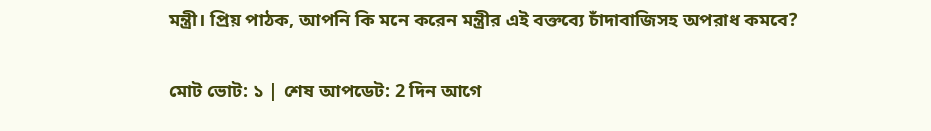মন্ত্রী। প্রিয় পাঠক, আপনি কি মনে করেন মন্ত্রীর এই বক্তব্যে চাঁদাবাজিসহ অপরাধ কমবে?

মোট ভোট: ১ | শেষ আপডেট: 2 দিন আগে